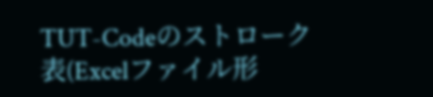TUT-Codeのストローク表(Excelファイル形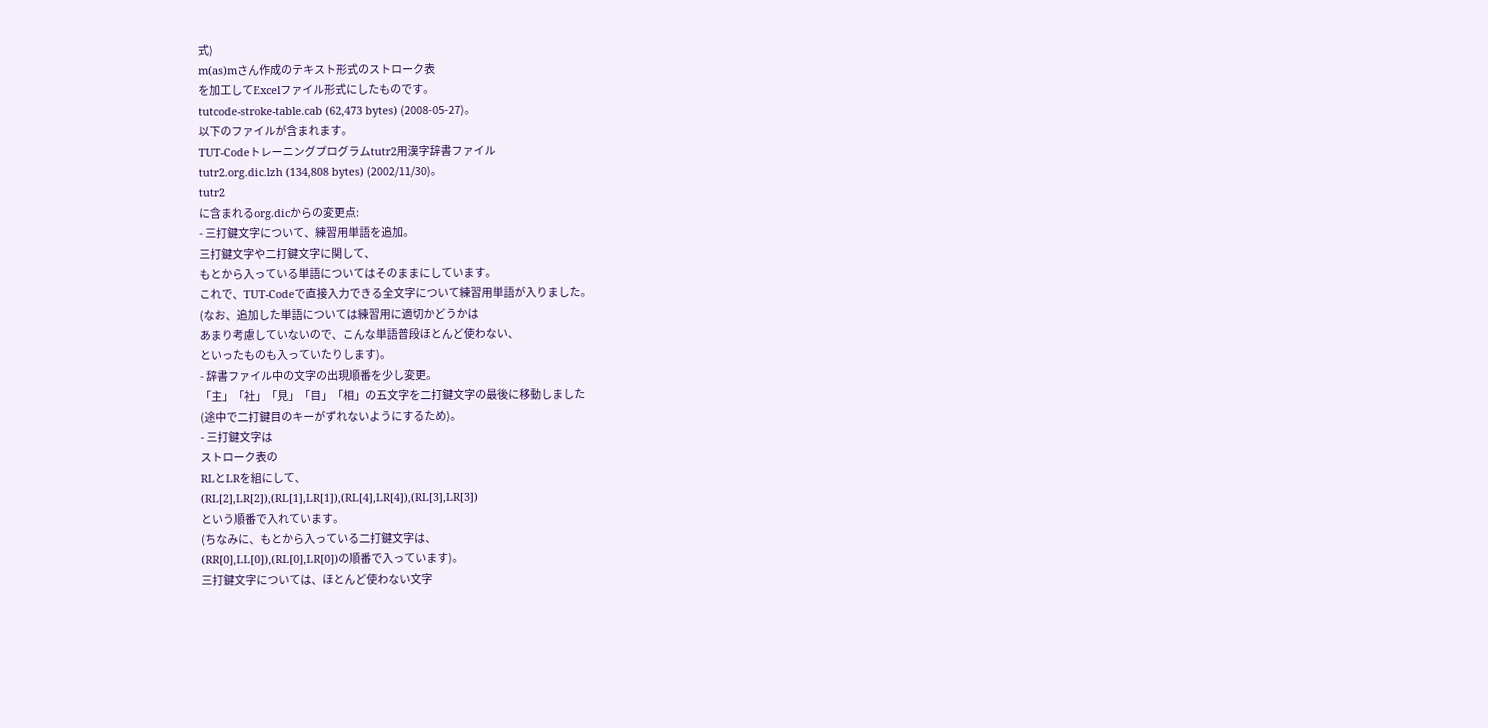式)
m(as)mさん作成のテキスト形式のストローク表
を加工してExcelファイル形式にしたものです。
tutcode-stroke-table.cab (62,473 bytes) (2008-05-27)。
以下のファイルが含まれます。
TUT-Codeトレーニングプログラムtutr2用漢字辞書ファイル
tutr2.org.dic.lzh (134,808 bytes) (2002/11/30)。
tutr2
に含まれるorg.dicからの変更点:
- 三打鍵文字について、練習用単語を追加。
三打鍵文字や二打鍵文字に関して、
もとから入っている単語についてはそのままにしています。
これで、TUT-Codeで直接入力できる全文字について練習用単語が入りました。
(なお、追加した単語については練習用に適切かどうかは
あまり考慮していないので、こんな単語普段ほとんど使わない、
といったものも入っていたりします)。
- 辞書ファイル中の文字の出現順番を少し変更。
「主」「社」「見」「目」「相」の五文字を二打鍵文字の最後に移動しました
(途中で二打鍵目のキーがずれないようにするため)。
- 三打鍵文字は
ストローク表の
RLとLRを組にして、
(RL[2],LR[2]),(RL[1],LR[1]),(RL[4],LR[4]),(RL[3],LR[3])
という順番で入れています。
(ちなみに、もとから入っている二打鍵文字は、
(RR[0],LL[0]),(RL[0],LR[0])の順番で入っています)。
三打鍵文字については、ほとんど使わない文字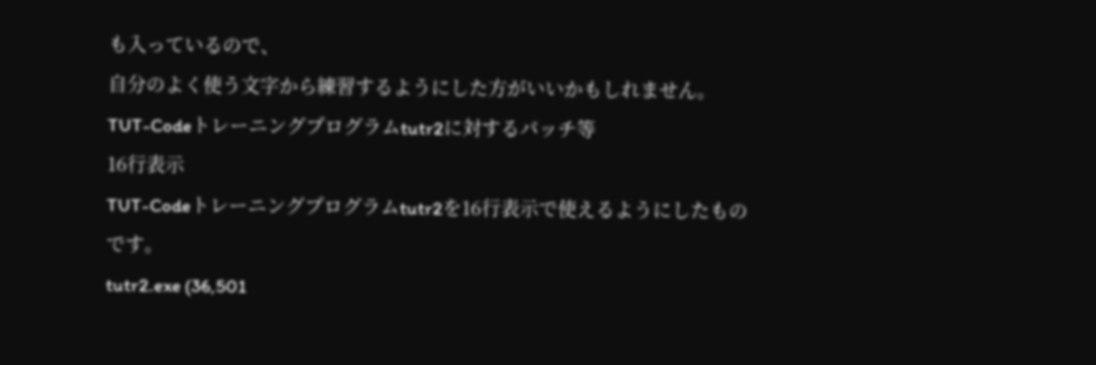も入っているので、
自分のよく使う文字から練習するようにした方がいいかもしれません。
TUT-Codeトレーニングプログラムtutr2に対するパッチ等
16行表示
TUT-Codeトレーニングプログラムtutr2を16行表示で使えるようにしたものです。
tutr2.exe (36,501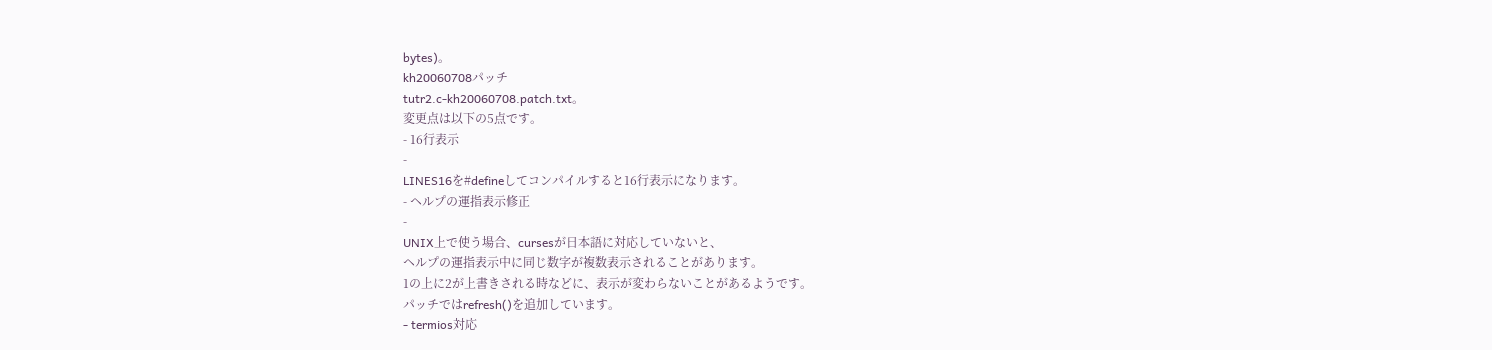bytes)。
kh20060708パッチ
tutr2.c-kh20060708.patch.txt。
変更点は以下の5点です。
- 16行表示
-
LINES16を#defineしてコンパイルすると16行表示になります。
- ヘルプの運指表示修正
-
UNIX上で使う場合、cursesが日本語に対応していないと、
ヘルプの運指表示中に同じ数字が複数表示されることがあります。
1の上に2が上書きされる時などに、表示が変わらないことがあるようです。
パッチではrefresh()を追加しています。
- termios対応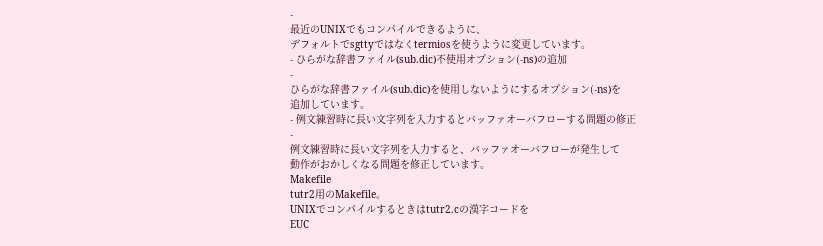-
最近のUNIXでもコンパイルできるように、
デフォルトでsgttyではなくtermiosを使うように変更しています。
- ひらがな辞書ファイル(sub.dic)不使用オプション(-ns)の追加
-
ひらがな辞書ファイル(sub.dic)を使用しないようにするオプション(-ns)を
追加しています。
- 例文練習時に長い文字列を入力するとバッファオーバフローする問題の修正
-
例文練習時に長い文字列を入力すると、バッファオーバフローが発生して
動作がおかしくなる問題を修正しています。
Makefile
tutr2用のMakefile。
UNIXでコンパイルするときはtutr2.cの漢字コードを
EUC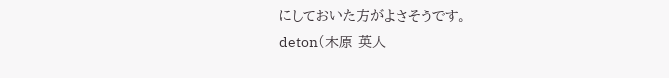にしておいた方がよさそうです。
deton(木原 英人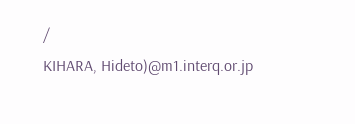/
KIHARA, Hideto)@m1.interq.or.jp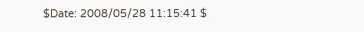$Date: 2008/05/28 11:15:41 $